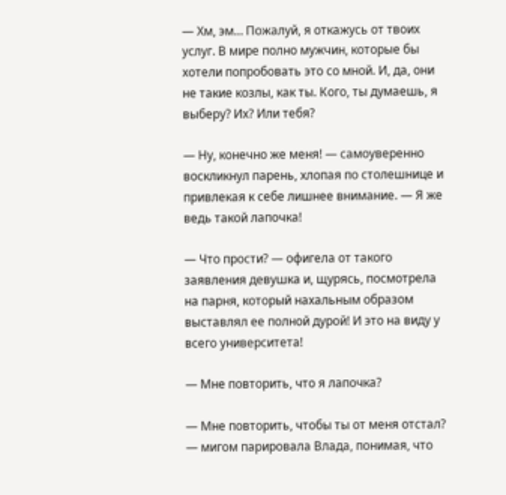— Хм, эм… Пожалуй, я откажусь от твоих услуг. В мире полно мужчин, которые бы хотели попробовать это со мной. И, да, они не такие козлы, как ты. Кого, ты думаешь, я выберу? Их? Или тебя?

— Ну, конечно же меня! — самоуверенно воскликнул парень, хлопая по столешнице и привлекая к себе лишнее внимание. — Я же ведь такой лапочка!

— Что прости? — офигела от такого заявления девушка и, щурясь, посмотрела на парня, который нахальным образом выставлял ее полной дурой! И это на виду у всего университета!

— Мне повторить, что я лапочка?

— Мне повторить, чтобы ты от меня отстал? — мигом парировала Влада, понимая, что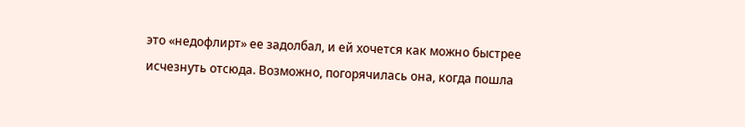это «недофлирт» ее задолбал, и ей хочется как можно быстрее исчезнуть отсюда. Возможно, погорячилась она, когда пошла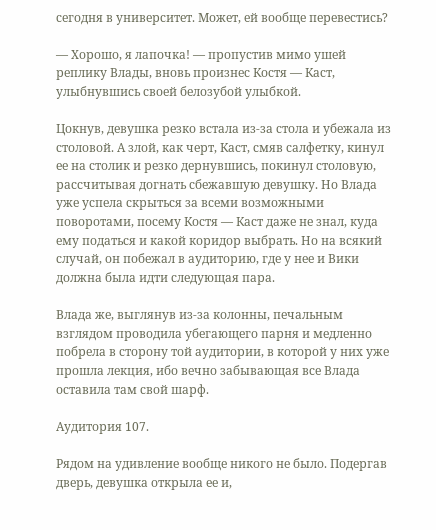сегодня в университет. Может, ей вообще перевестись?

— Хорошо, я лапочка! — пропустив мимо ушей реплику Влады, вновь произнес Костя — Каст, улыбнувшись своей белозубой улыбкой.

Цокнув, девушка резко встала из-за стола и убежала из столовой. А злой, как черт, Каст, смяв салфетку, кинул ее на столик и резко дернувшись, покинул столовую, рассчитывая догнать сбежавшую девушку. Но Влада уже успела скрыться за всеми возможными поворотами, посему Костя — Каст даже не знал, куда ему податься и какой коридор выбрать. Но на всякий случай, он побежал в аудиторию, где у нее и Вики должна была идти следующая пара.

Влада же, выглянув из-за колонны, печальным взглядом проводила убегающего парня и медленно побрела в сторону той аудитории, в которой у них уже прошла лекция, ибо вечно забывающая все Влада оставила там свой шарф.

Аудитория 107.

Рядом на удивление вообще никого не было. Подергав дверь, девушка открыла ее и,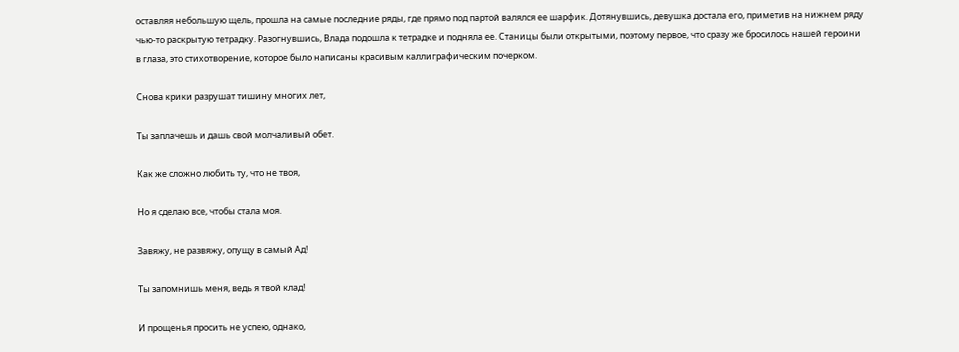оставляя небольшую щель, прошла на самые последние ряды, где прямо под партой валялся ее шарфик. Дотянувшись, девушка достала его, приметив на нижнем ряду чью-то раскрытую тетрадку. Разогнувшись, Влада подошла к тетрадке и подняла ее. Станицы были открытыми, поэтому первое, что сразу же бросилось нашей героини в глаза, это стихотворение, которое было написаны красивым каллиграфическим почерком.

Снова крики разрушат тишину многих лет,

Ты заплачешь и дашь свой молчаливый обет.

Как же сложно любить ту, что не твоя,

Но я сделаю все, чтобы стала моя.

Завяжу, не развяжу, опущу в самый Ад!

Ты запомнишь меня, ведь я твой клад!

И прощенья просить не успею, однако,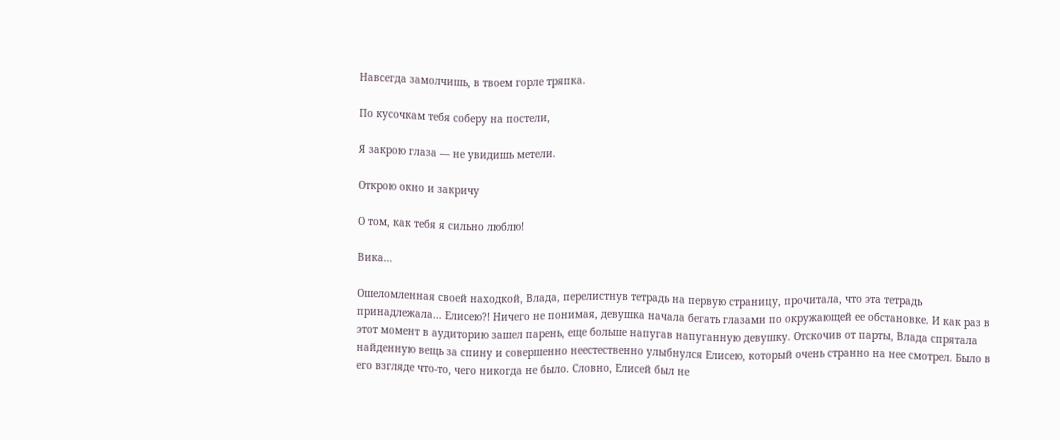Навсегда замолчишь, в твоем горле тряпка.

По кусочкам тебя соберу на постели,

Я закрою глаза — не увидишь метели.

Открою окно и закричу

О том, как тебя я сильно люблю!

Вика…

Ошеломленная своей находкой, Влада, перелистнув тетрадь на первую страницу, прочитала, что эта тетрадь принадлежала… Елисею?! Ничего не понимая, девушка начала бегать глазами по окружающей ее обстановке. И как раз в этот момент в аудиторию зашел парень, еще больше напугав напуганную девушку. Отскочив от парты, Влада спрятала найденную вещь за спину и совершенно неестественно улыбнулся Елисею, который очень странно на нее смотрел. Было в его взгляде что-то, чего никогда не было. Словно, Елисей был не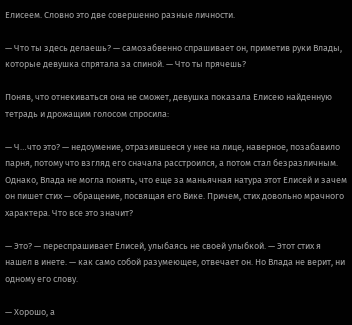Елисеем. Словно это две совершенно разные личности.

— Что ты здесь делаешь? — самозабвенно спрашивает он, приметив руки Влады, которые девушка спрятала за спиной. — Что ты прячешь?

Поняв, что отнекиваться она не сможет, девушка показала Елисею найденную тетрадь и дрожащим голосом спросила:

— Ч…что это? — недоумение, отразившееся у нее на лице, наверное, позабавило парня, потому что взгляд его сначала расстроился, а потом стал безразличным. Однако, Влада не могла понять, что еще за маньячная натура этот Елисей и зачем он пишет стих — обращение, посвящая его Вике. Причем, стих довольно мрачного характера. Что все это значит?

— Это? — переспрашивает Елисей, улыбаясь не своей улыбкой. — Этот стих я нашел в инете. — как само собой разумеющее, отвечает он. Но Влада не верит, ни одному его слову.

— Хорошо, а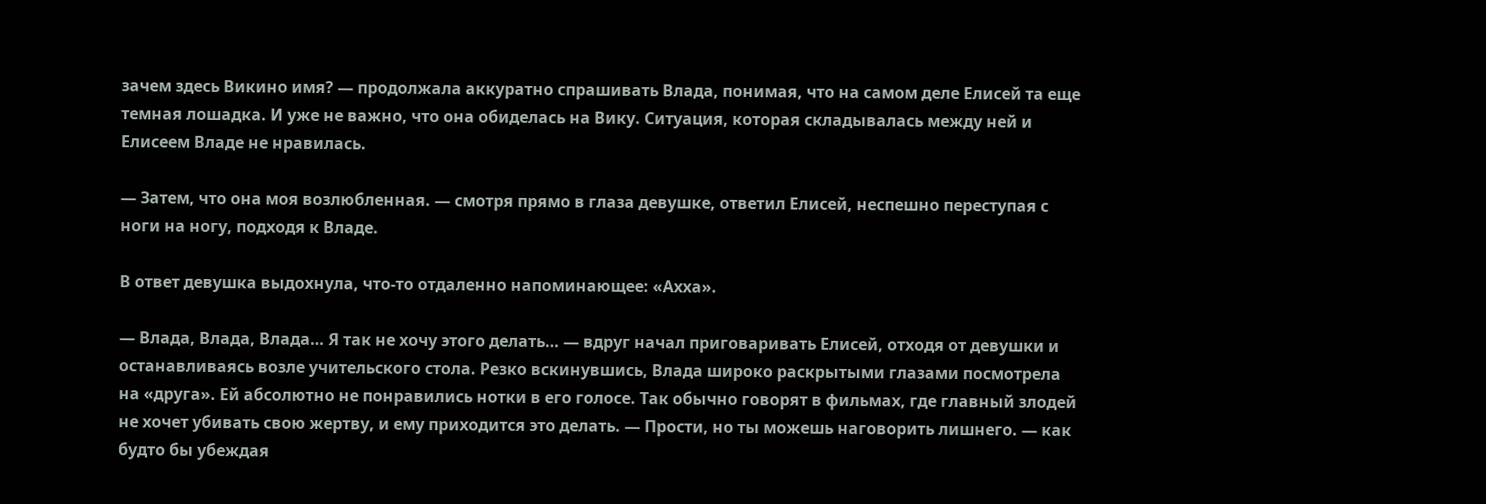зачем здесь Викино имя? — продолжала аккуратно спрашивать Влада, понимая, что на самом деле Елисей та еще темная лошадка. И уже не важно, что она обиделась на Вику. Ситуация, которая складывалась между ней и Елисеем Владе не нравилась.

— Затем, что она моя возлюбленная. — смотря прямо в глаза девушке, ответил Елисей, неспешно переступая с ноги на ногу, подходя к Владе.

В ответ девушка выдохнула, что-то отдаленно напоминающее: «Ахха».

— Влада, Влада, Влада… Я так не хочу этого делать… — вдруг начал приговаривать Елисей, отходя от девушки и останавливаясь возле учительского стола. Резко вскинувшись, Влада широко раскрытыми глазами посмотрела на «друга». Ей абсолютно не понравились нотки в его голосе. Так обычно говорят в фильмах, где главный злодей не хочет убивать свою жертву, и ему приходится это делать. — Прости, но ты можешь наговорить лишнего. — как будто бы убеждая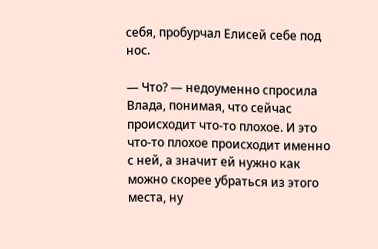себя, пробурчал Елисей себе под нос.

— Что? — недоуменно спросила Влада, понимая, что сейчас происходит что-то плохое. И это что-то плохое происходит именно с ней, а значит ей нужно как можно скорее убраться из этого места, ну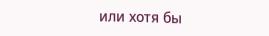или хотя бы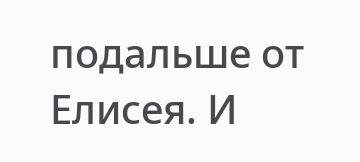подальше от Елисея. И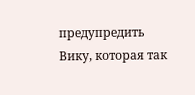предупредить Вику, которая так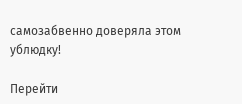самозабвенно доверяла этом ублюдку!

Перейти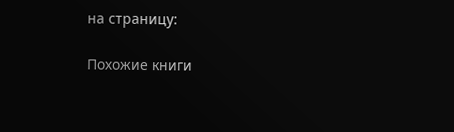на страницу:

Похожие книги